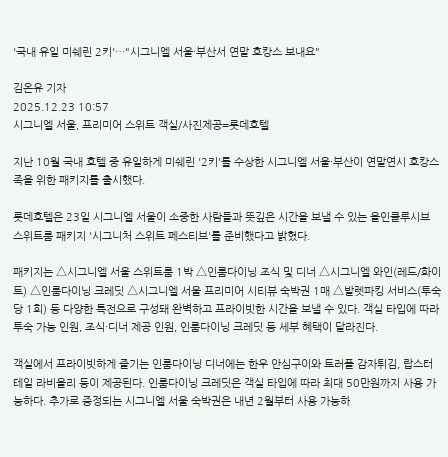'국내 유일 미쉐린 2키'…"시그니엘 서울·부산서 연말 호캉스 보내요"

김온유 기자
2025.12.23 10:57
시그니엘 서울, 프리미어 스위트 객실/사진제공=롯데호텔

지난 10월 국내 호텔 중 유일하게 미쉐린 '2키'를 수상한 시그니엘 서울·부산이 연말연시 호캉스족을 위한 패키지를 출시했다.

롯데호텔은 23일 시그니엘 서울이 소중한 사람들과 뜻깊은 시간을 보낼 수 있는 올인클루시브 스위트룸 패키지 '시그니처 스위트 페스티브'를 준비했다고 밝혔다.

패키지는 △시그니엘 서울 스위트룸 1박 △인룸다이닝 조식 및 디너 △시그니엘 와인(레드/화이트) △인룸다이닝 크레딧 △시그니엘 서울 프리미어 시티뷰 숙박권 1매 △발렛파킹 서비스(투숙 당 1회) 등 다양한 특전으로 구성돼 완벽하고 프라이빗한 시간을 보낼 수 있다. 객실 타입에 따라 투숙 가능 인원, 조식·디너 제공 인원, 인룸다이닝 크레딧 등 세부 혜택이 달라진다.

객실에서 프라이빗하게 즐기는 인룸다이닝 디너에는 한우 안심구이와 트러플 감자튀김, 랍스터 테일 라비올리 등이 제공된다. 인룸다이닝 크레딧은 객실 타입에 따라 최대 50만원까지 사용 가능하다. 추가로 증정되는 시그니엘 서울 숙박권은 내년 2월부터 사용 가능하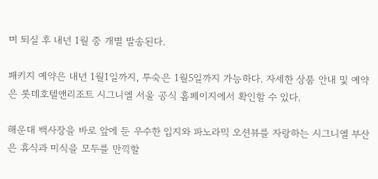며 퇴실 후 내년 1월 중 개별 발송된다.

패키지 예약은 내년 1월1일까지, 투숙은 1월5일까지 가능하다. 자세한 상품 안내 및 예약은 롯데호텔앤리조트 시그니엘 서울 공식 홈페이지에서 확인할 수 있다.

해운대 백사장을 바로 앞에 둔 우수한 입지와 파노라믹 오션뷰를 자랑하는 시그니엘 부산은 휴식과 미식을 모두를 만끽할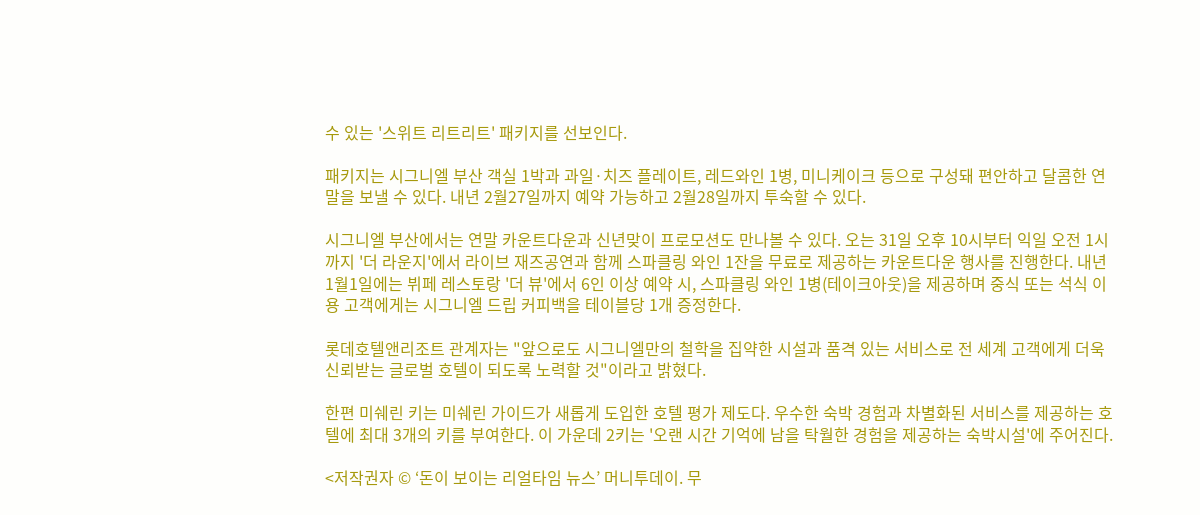수 있는 '스위트 리트리트' 패키지를 선보인다.

패키지는 시그니엘 부산 객실 1박과 과일·치즈 플레이트, 레드와인 1병, 미니케이크 등으로 구성돼 편안하고 달콤한 연말을 보낼 수 있다. 내년 2월27일까지 예약 가능하고 2월28일까지 투숙할 수 있다.

시그니엘 부산에서는 연말 카운트다운과 신년맞이 프로모션도 만나볼 수 있다. 오는 31일 오후 10시부터 익일 오전 1시까지 '더 라운지'에서 라이브 재즈공연과 함께 스파클링 와인 1잔을 무료로 제공하는 카운트다운 행사를 진행한다. 내년 1월1일에는 뷔페 레스토랑 '더 뷰'에서 6인 이상 예약 시, 스파클링 와인 1병(테이크아웃)을 제공하며 중식 또는 석식 이용 고객에게는 시그니엘 드립 커피백을 테이블당 1개 증정한다.

롯데호텔앤리조트 관계자는 "앞으로도 시그니엘만의 철학을 집약한 시설과 품격 있는 서비스로 전 세계 고객에게 더욱 신뢰받는 글로벌 호텔이 되도록 노력할 것"이라고 밝혔다.

한편 미쉐린 키는 미쉐린 가이드가 새롭게 도입한 호텔 평가 제도다. 우수한 숙박 경험과 차별화된 서비스를 제공하는 호텔에 최대 3개의 키를 부여한다. 이 가운데 2키는 '오랜 시간 기억에 남을 탁월한 경험을 제공하는 숙박시설'에 주어진다.

<저작권자 © ‘돈이 보이는 리얼타임 뉴스’ 머니투데이. 무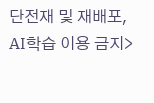단전재 및 재배포, AI학습 이용 금지>